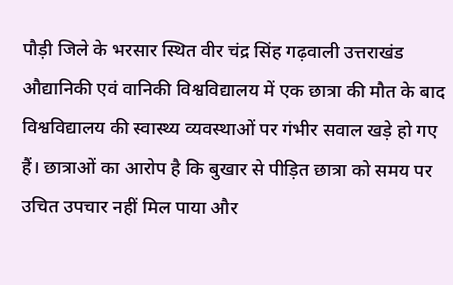पौड़ी जिले के भरसार स्थित वीर चंद्र सिंह गढ़वाली उत्तराखंड औद्यानिकी एवं वानिकी विश्वविद्यालय में एक छात्रा की मौत के बाद विश्वविद्यालय की स्वास्थ्य व्यवस्थाओं पर गंभीर सवाल खड़े हो गए हैं। छात्राओं का आरोप है कि बुखार से पीड़ित छात्रा को समय पर उचित उपचार नहीं मिल पाया और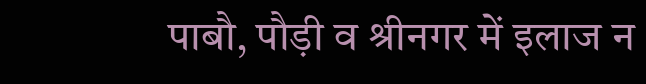पाबौ, पौड़ी व श्रीनगर में इलाज न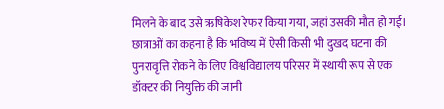मिलने के बाद उसे ऋषिकेश रेफर किया गया, जहां उसकी मौत हो गई। छात्राओं का कहना है कि भविष्य में ऐसी किसी भी दुखद घटना की पुनरावृत्ति रोकने के लिए विश्वविद्यालय परिसर में स्थायी रूप से एक डॉक्टर की नियुक्ति की जानी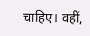चाहिए। वहीं,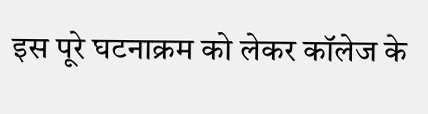इस पूरे घटनाक्रम को लेकर कॉलेज के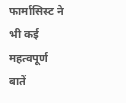फार्मासिस्ट ने भी कई महत्वपूर्ण बातें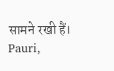सामने रखी हैं।
Pauri,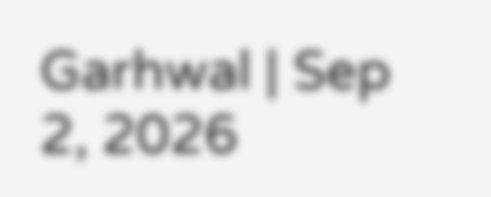Garhwal | Sep 2, 2026